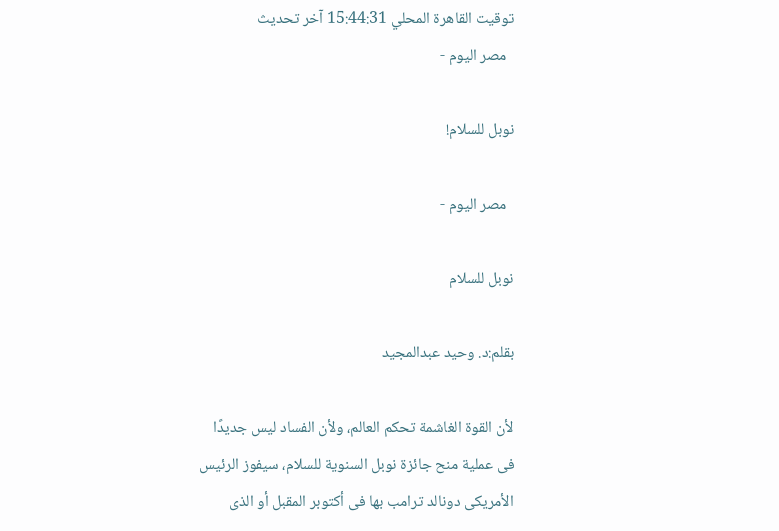توقيت القاهرة المحلي 15:44:31 آخر تحديث
  مصر اليوم -

نوبل للسلام!

  مصر اليوم -

نوبل للسلام

بقلم:د. وحيد عبدالمجيد

لأن القوة الغاشمة تحكم العالم، ولأن الفساد ليس جديدًا فى عملية منح جائزة نوبل السنوية للسلام، سيفوز الرئيس الأمريكى دونالد ترامب بها فى أكتوبر المقبل أو الذى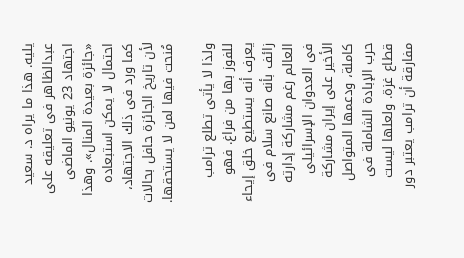يليه. هذا ما يراه د. سعيد عبدالظاهر فى تعليقه على اجتهاد 23 يونيو الماضى «جائزة بعيدة المنال». وهذا احتمال لا يمكن استبعاده كما ورد فى ذلك الاجتهاد، لأن تاريخ الجائزة حافل بحالات مُنحت فيها لمن لا يستحقها.

ولذا لا يأتى تطلع ترامب للفوز بها من فراغ. فهو يعرف أنه يستطيع خلق إيحاء زائف بأنه صانع سلام فى العالم رغم مشاركة إدارته فى العدوان الإسرائيلى الأخير على إيران مشاركة كاملة، ودعمها المتواصل حرب الإبادة الشاملة فى قطاع غزة. ولعلها ليست مفارقة أن ترامب يعتبر دور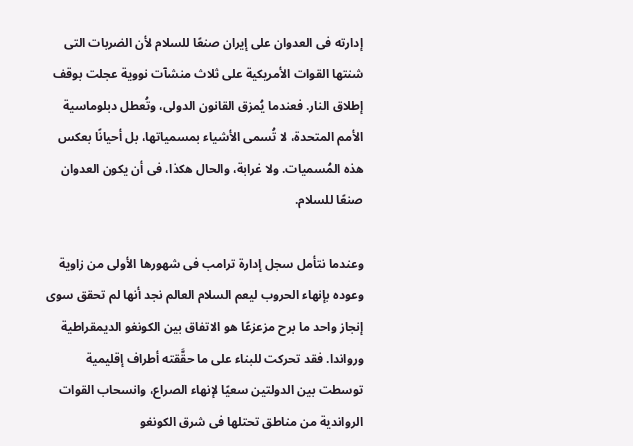إدارته فى العدوان على إيران صنعًا للسلام لأن الضربات التى شنتها القوات الأمريكية على ثلاث منشآت نووية عجلت بوقف إطلاق النار. فعندما يُمزق القانون الدولى، وتُعطل دبلوماسية الأمم المتحدة، لا تُسمى الأشياء بمسمياتها، بل أحيانًا بعكس هذه المُسميات. ولا غرابة، والحال هكذا، فى أن يكون العدوان صنعًا للسلام.

وعندما نتأمل سجل إدارة ترامب فى شهورها الأولى من زاوية وعوده بإنهاء الحروب ليعم السلام العالم نجد أنها لم تحقق سوى إنجاز واحد ما برح مزعزعًا هو الاتفاق بين الكونغو الديمقراطية ورواندا. فقد تحركت للبناء على ما حقَّقته أطراف إقليمية توسطت بين الدولتين سعيًا لإنهاء الصراع، وانسحاب القوات الرواندية من مناطق تحتلها فى شرق الكونغو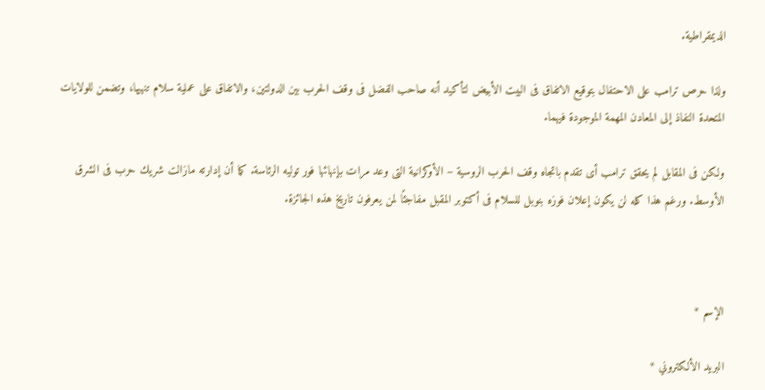الديمقراطية.

ولذا حرص ترامب على الاحتفال بتوقيع الاتفاق فى البيت الأبيض لتأكيد أنه صاحب الفضل فى وقف الحرب بين الدولتين، والاتفاق على عملية سلام تنهيها، وتضمن للولايات المتحدة النفاذ إلى المعادن المهمة الموجودة فيهما.

ولكن فى المقابل لم يحقق ترامب أى تقدم باتجاه وقف الحرب الروسية – الأوكرانية التى وعد مرات بإنهائها فور توليه الرئاسة. كما أن إدارته مازالت شريك حرب فى الشرق الأوسط. ورغم هذا كله لن يكون إعلان فوزه بنوبل للسلام فى أكتوبر المقبل مفاجئًا لمن يعرفون تاريخ هذه الجائزة.



الإسم *

البريد الألكتروني *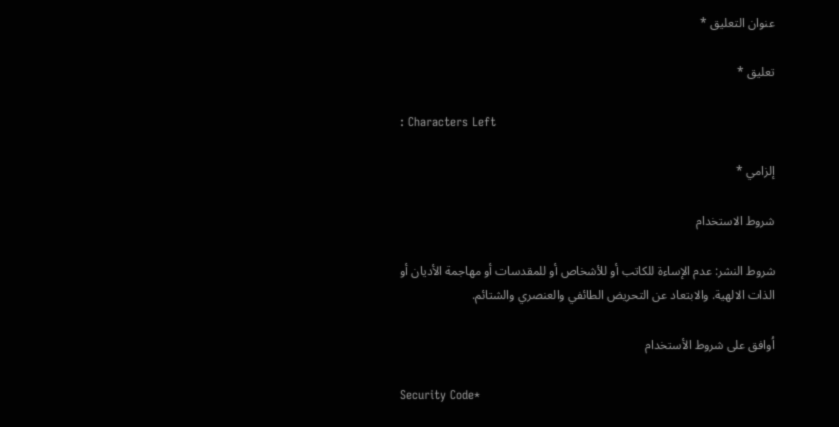عنوان التعليق *

تعليق *

: Characters Left

إلزامي *

شروط الاستخدام

شروط النشر: عدم الإساءة للكاتب أو للأشخاص أو للمقدسات أو مهاجمة الأديان أو الذات الالهية. والابتعاد عن التحريض الطائفي والعنصري والشتائم.

اُوافق على شروط الأستخدام

Security Code*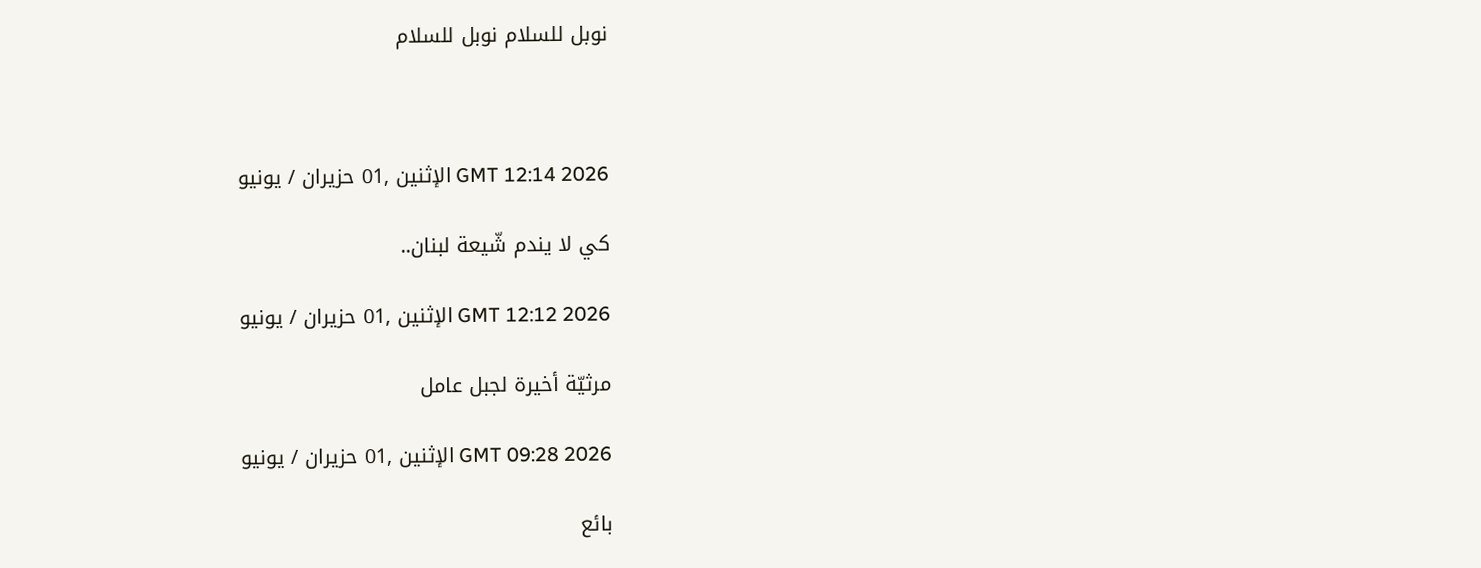نوبل للسلام نوبل للسلام



GMT 12:14 2026 الإثنين ,01 حزيران / يونيو

كي لا يندم شّيعة لبنان..

GMT 12:12 2026 الإثنين ,01 حزيران / يونيو

مرثيّة أخيرة لجبل عامل

GMT 09:28 2026 الإثنين ,01 حزيران / يونيو

بائع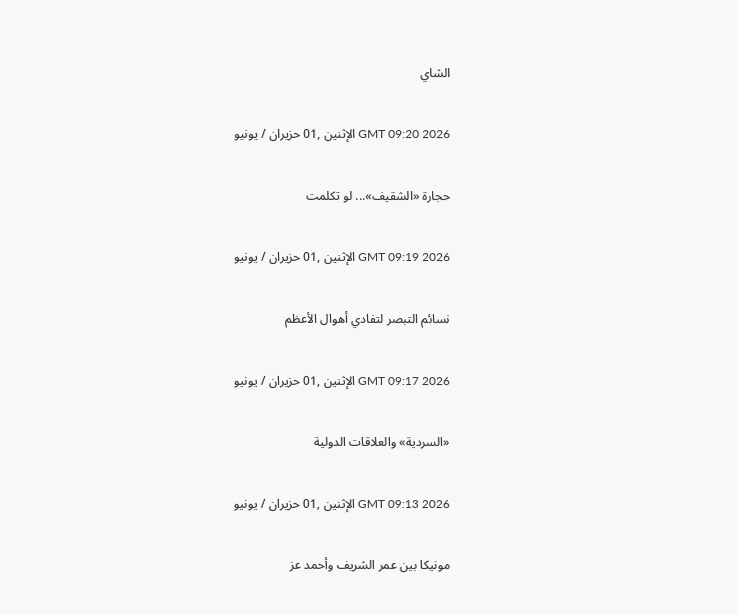الشاي

GMT 09:20 2026 الإثنين ,01 حزيران / يونيو

حجارة «الشقيف»... لو تكلمت

GMT 09:19 2026 الإثنين ,01 حزيران / يونيو

نسائم التبصر لتفادي أهوال الأعظم

GMT 09:17 2026 الإثنين ,01 حزيران / يونيو

«السردية» والعلاقات الدولية

GMT 09:13 2026 الإثنين ,01 حزيران / يونيو

مونيكا بين عمر الشريف وأحمد عز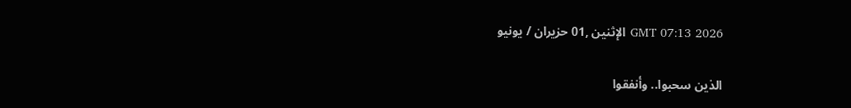GMT 07:13 2026 الإثنين ,01 حزيران / يونيو

الذين سحبوا.. وأنفقوا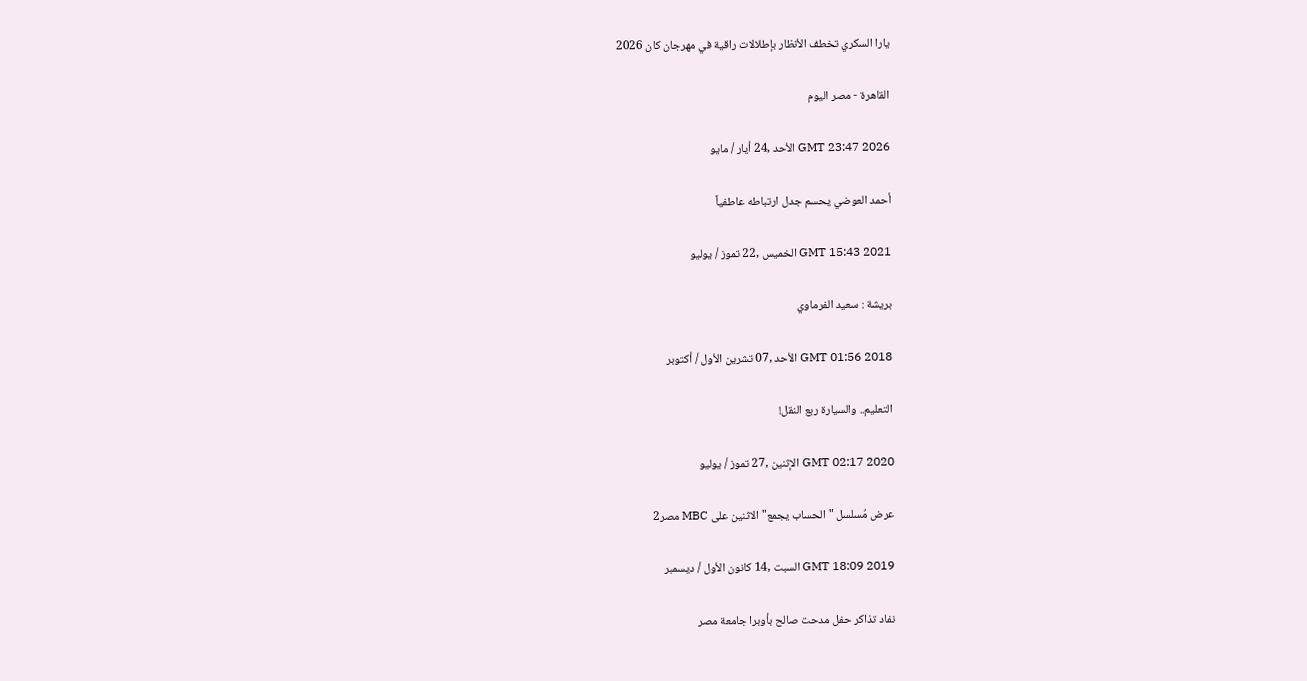يارا السكري تخطف الأنظار بإطلالات راقية في مهرجان كان 2026

القاهرة - مصر اليوم

GMT 23:47 2026 الأحد ,24 أيار / مايو

أحمد العوضي يحسم جدل ارتباطه عاطفياً

GMT 15:43 2021 الخميس ,22 تموز / يوليو

بريشة : سعيد الفرماوي

GMT 01:56 2018 الأحد ,07 تشرين الأول / أكتوبر

التعليم.. والسيارة ربع النقل!

GMT 02:17 2020 الإثنين ,27 تموز / يوليو

عرض مُسلسل "الحساب يجمع" الاثنين على MBC مصر2

GMT 18:09 2019 السبت ,14 كانون الأول / ديسمبر

نفاد تذاكر حفل مدحت صالح بأوبرا جامعة مصر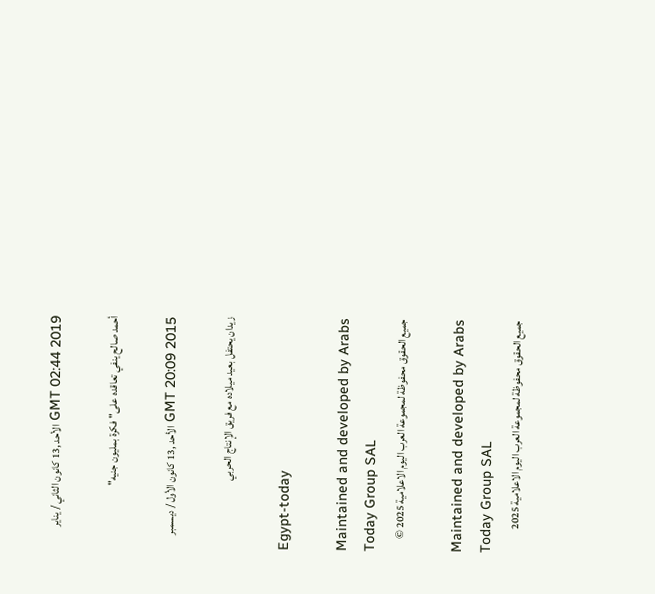GMT 02:44 2019 الأحد ,13 كانون الثاني / يناير

أحمد صالح ينفي تعاقده على"فكرة بمليون جنيه"

GMT 20:09 2015 الأحد ,13 كانون الأول / ديسمبر

زيدان يحتفل بعيد ميلاده مع فريق الإنتاج الحربي

Egypt-today

Maintained and developed by Arabs Today Group SAL
جميع الحقوق محفوظة لمجموعة العرب اليوم الاعلامية 2025 ©

Maintained and developed by Arabs Today Group SAL
جميع الحقوق محفوظة لمجموعة العرب اليوم الاعلامية 2025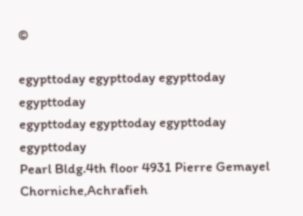©

egypttoday egypttoday egypttoday egypttoday
egypttoday egypttoday egypttoday
egypttoday
Pearl Bldg.4th floor 4931 Pierre Gemayel Chorniche,Achrafieh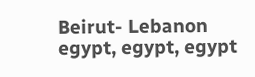Beirut- Lebanon
egypt, egypt, egypt